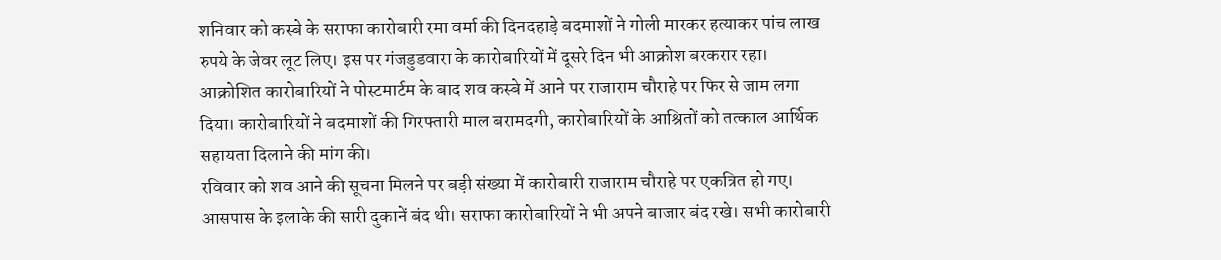शनिवार को कस्बे के सराफा कारोबारी रमा वर्मा की दिनदहाड़े बदमाशों ने गोली मारकर हत्याकर पांच लाख रुपये के जेवर लूट लिए। इस पर गंजडुडवारा के कारोबारियों में दूसरे दिन भी आक्रोश बरकरार रहा। आक्रोशित कारोबारियों ने पोस्टमार्टम के बाद शव कस्बे में आने पर राजाराम चौराहे पर फिर से जाम लगा दिया। कारोबारियों ने बदमाशों की गिरफ्तारी माल बरामदगी, कारोबारियों के आश्रितों को तत्काल आर्थिक सहायता दिलाने की मांग की।
रविवार को शव आने की सूचना मिलने पर बड़ी संख्या में कारोबारी राजाराम चौराहे पर एकत्रित हो गए। आसपास के इलाके की सारी दुकानें बंद थी। सराफा कारोबारियों ने भी अपने बाजार बंद रखे। सभी कारोबारी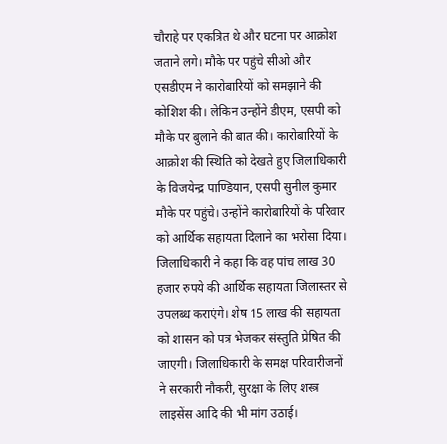चौराहे पर एकत्रित थे और घटना पर आक्रोश जताने लगे। मौके पर पहुंचे सीओ और एसडीएम ने कारोबारियों को समझाने की कोशिश की। लेकिन उन्होंने डीएम, एसपी को मौके पर बुलाने की बात की। कारोबारियों के आक्रोश की स्थिति को देखते हुए जिलाधिकारी के विजयेन्द्र पाण्डियान, एसपी सुनील कुमार मौके पर पहुंचे। उन्होंने कारोबारियों के परिवार को आर्थिक सहायता दिलाने का भरोसा दिया। जिलाधिकारी ने कहा कि वह पांच लाख 30 हजार रुपये की आर्थिक सहायता जिलास्तर से उपलब्ध कराएंगे। शेष 15 लाख की सहायता को शासन को पत्र भेजकर संस्तुति प्रेषित की जाएगी। जिलाधिकारी के समक्ष परिवारीजनों ने सरकारी नौकरी, सुरक्षा के लिए शस्त्र लाइसेंस आदि की भी मांग उठाई।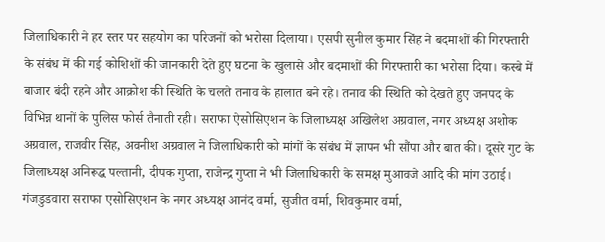जिलाधिकारी ने हर स्तर पर सहयोग का परिजनों को भरोसा दिलाया। एसपी सुनील कुमार सिंह ने बदमाशों की गिरफ्तारी के संबंध में की गई कोशिशों की जानकारी देते हुए घटना के खुलासे और बदमाशों की गिरफ्तारी का भरोसा दिया। कस्बे में बाजार बंदी रहने और आक्रोश की स्थिति के चलते तनाव के हालात बने रहे। तनाव की स्थिति को देखते हुए जनपद के विभिन्न थानों के पुलिस फोर्स तैनाती रही। सराफा ऐसोसिएशन के जिलाध्यक्ष अखिलेश अग्रवाल, नगर अध्यक्ष अशोक अग्रवाल, राजवीर सिंह, अवनीश अग्रवाल ने जिलाधिकारी को मांगों के संबंध में ज्ञापन भी सौंपा और बात की। दूसरे गुट के जिलाध्यक्ष अनिरूद्ध पल्तानी, दीपक गुप्ता, राजेन्द्र गुप्ता ने भी जिलाधिकारी के समक्ष मुआवजे आदि की मांग उठाई। गंजडुडवारा सराफा एसोसिएशन के नगर अध्यक्ष आनंद वर्मा, सुजीत वर्मा, शिवकुमार वर्मा,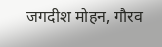जगदीश मोहन, गौरव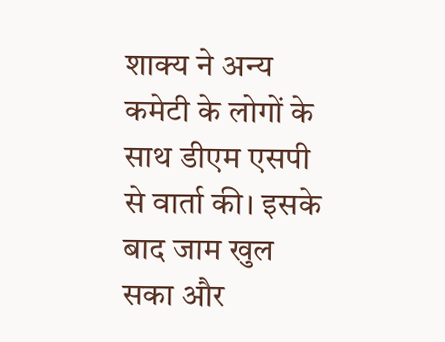शाक्य ने अन्य कमेटी के लोगों के साथ डीएम एसपी से वार्ता की। इसके बाद जाम खुल सका और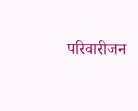परिवारीजन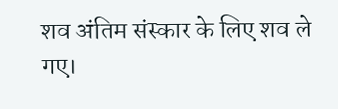शव अंतिम संस्कार के लिए शव ले गए।